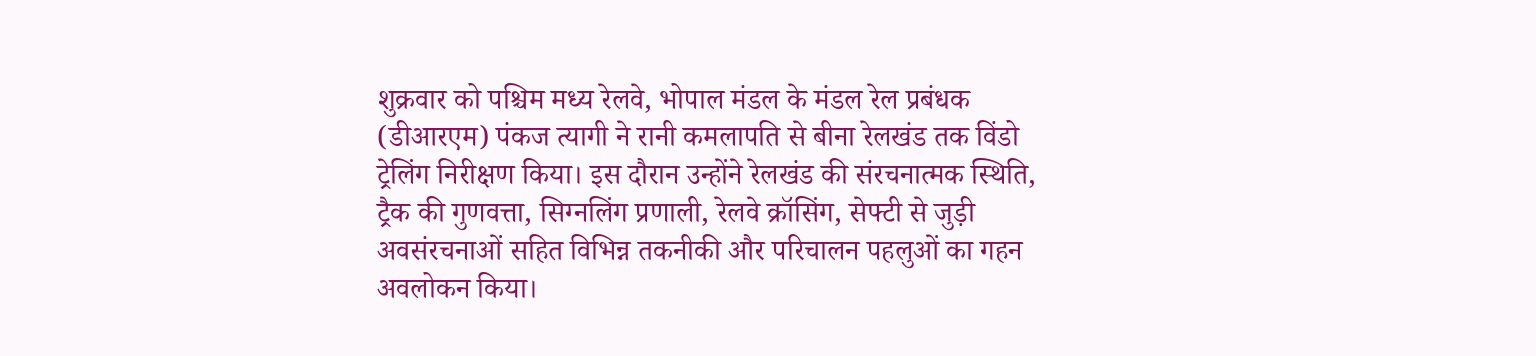शुक्रवार को पश्चिम मध्य रेलवे, भोपाल मंडल के मंडल रेल प्रबंधक (डीआरएम) पंकज त्यागी ने रानी कमलापति से बीना रेलखंड तक विंडो ट्रेलिंग निरीक्षण किया। इस दौरान उन्होंने रेलखंड की संरचनात्मक स्थिति, ट्रैक की गुणवत्ता, सिग्नलिंग प्रणाली, रेलवे क्रॉसिंग, सेफ्टी से जुड़ी अवसंरचनाओं सहित विभिन्न तकनीकी और परिचालन पहलुओं का गहन अवलोकन किया।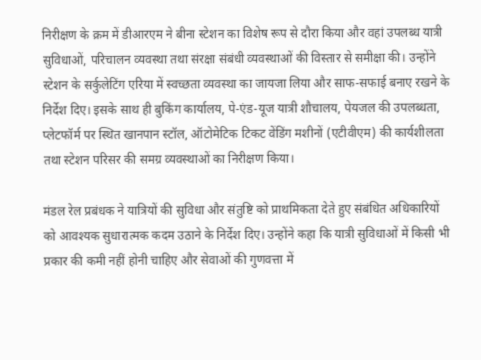निरीक्षण के क्रम में डीआरएम ने बीना स्टेशन का विशेष रूप से दौरा किया और वहां उपलब्ध यात्री सुविधाओं, परिचालन व्यवस्था तथा संरक्षा संबंधी व्यवस्थाओं की विस्तार से समीक्षा की। उन्होंने स्टेशन के सर्कुलेटिंग एरिया में स्वच्छता व्यवस्था का जायजा लिया और साफ-सफाई बनाए रखने के निर्देश दिए। इसके साथ ही बुकिंग कार्यालय, पे-एंड-यूज यात्री शौचालय, पेयजल की उपलब्धता, प्लेटफॉर्म पर स्थित खानपान स्टॉल, ऑटोमेटिक टिकट वेंडिंग मशीनों (एटीवीएम) की कार्यशीलता तथा स्टेशन परिसर की समग्र व्यवस्थाओं का निरीक्षण किया।

मंडल रेल प्रबंधक ने यात्रियों की सुविधा और संतुष्टि को प्राथमिकता देते हुए संबंधित अधिकारियों को आवश्यक सुधारात्मक कदम उठाने के निर्देश दिए। उन्होंने कहा कि यात्री सुविधाओं में किसी भी प्रकार की कमी नहीं होनी चाहिए और सेवाओं की गुणवत्ता में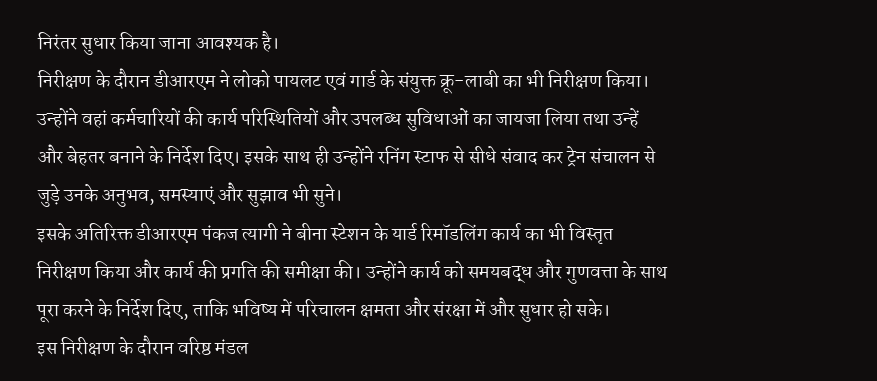निरंतर सुधार किया जाना आवश्यक है।
निरीक्षण के दौरान डीआरएम ने लोको पायलट एवं गार्ड के संयुक्त क्रू-लाबी का भी निरीक्षण किया। उन्होंने वहां कर्मचारियों की कार्य परिस्थितियों और उपलब्ध सुविधाओं का जायजा लिया तथा उन्हें और बेहतर बनाने के निर्देश दिए। इसके साथ ही उन्होंने रनिंग स्टाफ से सीधे संवाद कर ट्रेन संचालन से जुड़े उनके अनुभव, समस्याएं और सुझाव भी सुने।
इसके अतिरिक्त डीआरएम पंकज त्यागी ने बीना स्टेशन के यार्ड रिमॉडलिंग कार्य का भी विस्तृत निरीक्षण किया और कार्य की प्रगति की समीक्षा की। उन्होंने कार्य को समयबद्ध और गुणवत्ता के साथ पूरा करने के निर्देश दिए, ताकि भविष्य में परिचालन क्षमता और संरक्षा में और सुधार हो सके।
इस निरीक्षण के दौरान वरिष्ठ मंडल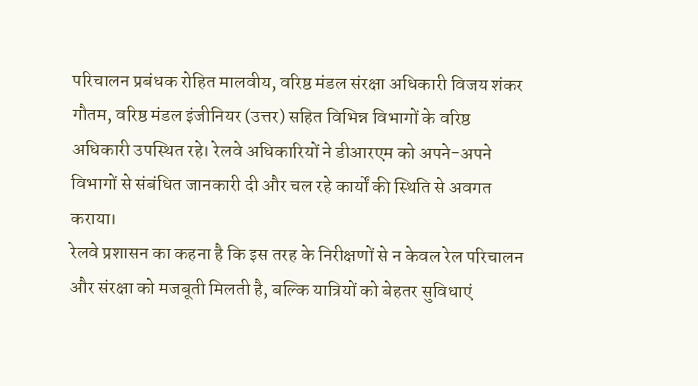परिचालन प्रबंधक रोहित मालवीय, वरिष्ठ मंडल संरक्षा अधिकारी विजय शंकर गौतम, वरिष्ठ मंडल इंजीनियर (उत्तर) सहित विभिन्न विभागों के वरिष्ठ अधिकारी उपस्थित रहे। रेलवे अधिकारियों ने डीआरएम को अपने-अपने विभागों से संबंधित जानकारी दी और चल रहे कार्यों की स्थिति से अवगत कराया।
रेलवे प्रशासन का कहना है कि इस तरह के निरीक्षणों से न केवल रेल परिचालन और संरक्षा को मजबूती मिलती है, बल्कि यात्रियों को बेहतर सुविधाएं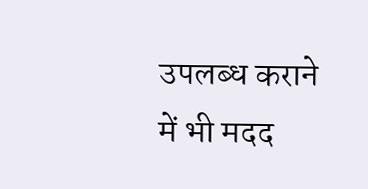उपलब्ध कराने में भी मदद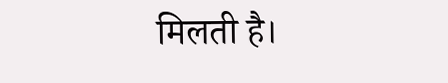मिलती है।